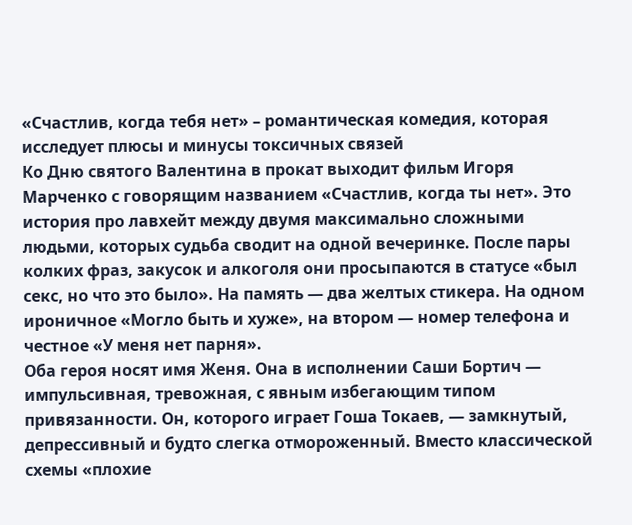«Счастлив, когда тебя нет» – романтическая комедия, которая исследует плюсы и минусы токсичных связей
Ко Дню святого Валентина в прокат выходит фильм Игоря Марченко с говорящим названием «Счастлив, когда ты нет». Это история про лавхейт между двумя максимально сложными людьми, которых судьба сводит на одной вечеринке. После пары колких фраз, закусок и алкоголя они просыпаются в статусе «был секс, но что это было». На память — два желтых стикера. На одном ироничное «Могло быть и хуже», на втором — номер телефона и честное «У меня нет парня».
Оба героя носят имя Женя. Она в исполнении Саши Бортич — импульсивная, тревожная, с явным избегающим типом привязанности. Он, которого играет Гоша Токаев, — замкнутый, депрессивный и будто слегка отмороженный. Вместо классической схемы «плохие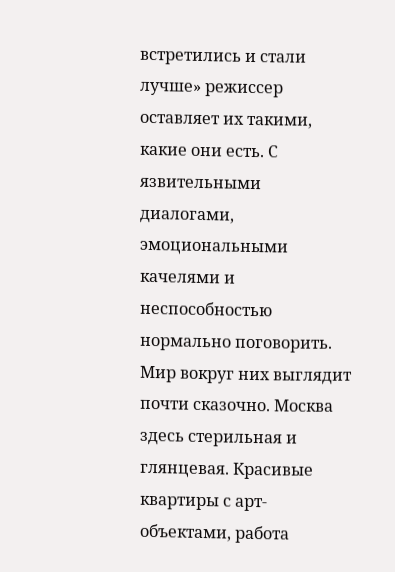встретились и стали лучше» режиссер оставляет их такими, какие они есть. С язвительными диалогами, эмоциональными качелями и неспособностью нормально поговорить.
Мир вокруг них выглядит почти сказочно. Москва здесь стерильная и глянцевая. Красивые квартиры с арт-объектами, работа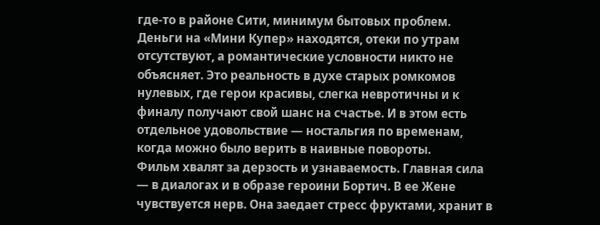где-то в районе Сити, минимум бытовых проблем. Деньги на «Мини Купер» находятся, отеки по утрам отсутствуют, а романтические условности никто не объясняет. Это реальность в духе старых ромкомов нулевых, где герои красивы, слегка невротичны и к финалу получают свой шанс на счастье. И в этом есть отдельное удовольствие — ностальгия по временам, когда можно было верить в наивные повороты.
Фильм хвалят за дерзость и узнаваемость. Главная сила — в диалогах и в образе героини Бортич. В ее Жене чувствуется нерв. Она заедает стресс фруктами, хранит в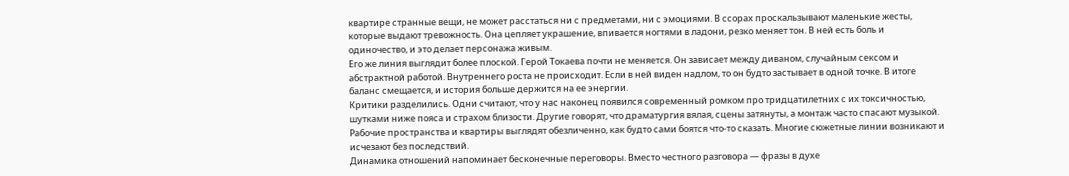квартире странные вещи, не может расстаться ни с предметами, ни с эмоциями. В ссорах проскальзывают маленькие жесты, которые выдают тревожность. Она цепляет украшение, впивается ногтями в ладони, резко меняет тон. В ней есть боль и одиночество, и это делает персонажа живым.
Его же линия выглядит более плоской. Герой Токаева почти не меняется. Он зависает между диваном, случайным сексом и абстрактной работой. Внутреннего роста не происходит. Если в ней виден надлом, то он будто застывает в одной точке. В итоге баланс смещается, и история больше держится на ее энергии.
Критики разделились. Одни считают, что у нас наконец появился современный ромком про тридцатилетних с их токсичностью, шутками ниже пояса и страхом близости. Другие говорят, что драматургия вялая, сцены затянуты, а монтаж часто спасают музыкой. Рабочие пространства и квартиры выглядят обезличенно, как будто сами боятся что-то сказать. Многие сюжетные линии возникают и исчезают без последствий.
Динамика отношений напоминает бесконечные переговоры. Вместо честного разговора — фразы в духе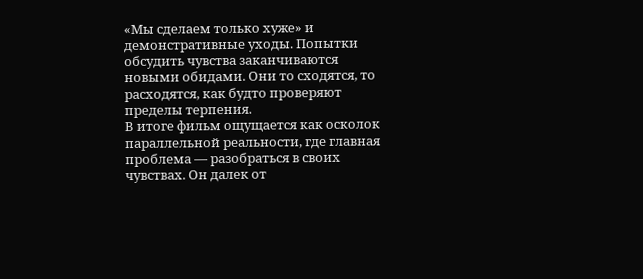«Мы сделаем только хуже» и демонстративные уходы. Попытки обсудить чувства заканчиваются новыми обидами. Они то сходятся, то расходятся, как будто проверяют пределы терпения.
В итоге фильм ощущается как осколок параллельной реальности, где главная проблема — разобраться в своих чувствах. Он далек от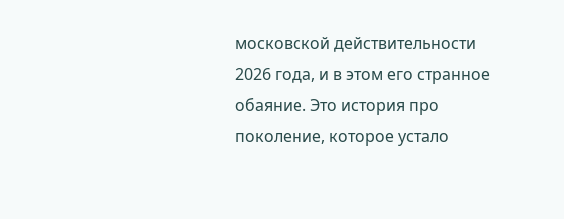московской действительности 2026 года, и в этом его странное обаяние. Это история про поколение, которое устало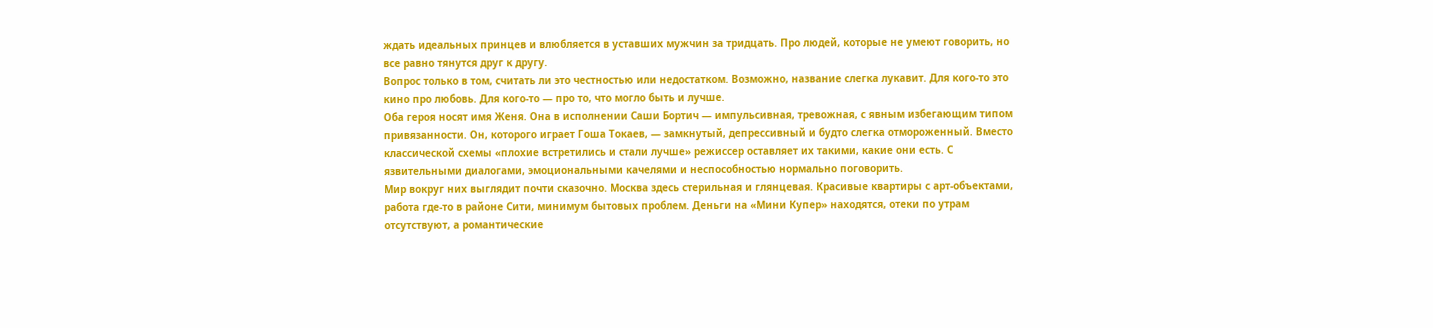ждать идеальных принцев и влюбляется в уставших мужчин за тридцать. Про людей, которые не умеют говорить, но все равно тянутся друг к другу.
Вопрос только в том, считать ли это честностью или недостатком. Возможно, название слегка лукавит. Для кого-то это кино про любовь. Для кого-то — про то, что могло быть и лучше.
Оба героя носят имя Женя. Она в исполнении Саши Бортич — импульсивная, тревожная, с явным избегающим типом привязанности. Он, которого играет Гоша Токаев, — замкнутый, депрессивный и будто слегка отмороженный. Вместо классической схемы «плохие встретились и стали лучше» режиссер оставляет их такими, какие они есть. С язвительными диалогами, эмоциональными качелями и неспособностью нормально поговорить.
Мир вокруг них выглядит почти сказочно. Москва здесь стерильная и глянцевая. Красивые квартиры с арт-объектами, работа где-то в районе Сити, минимум бытовых проблем. Деньги на «Мини Купер» находятся, отеки по утрам отсутствуют, а романтические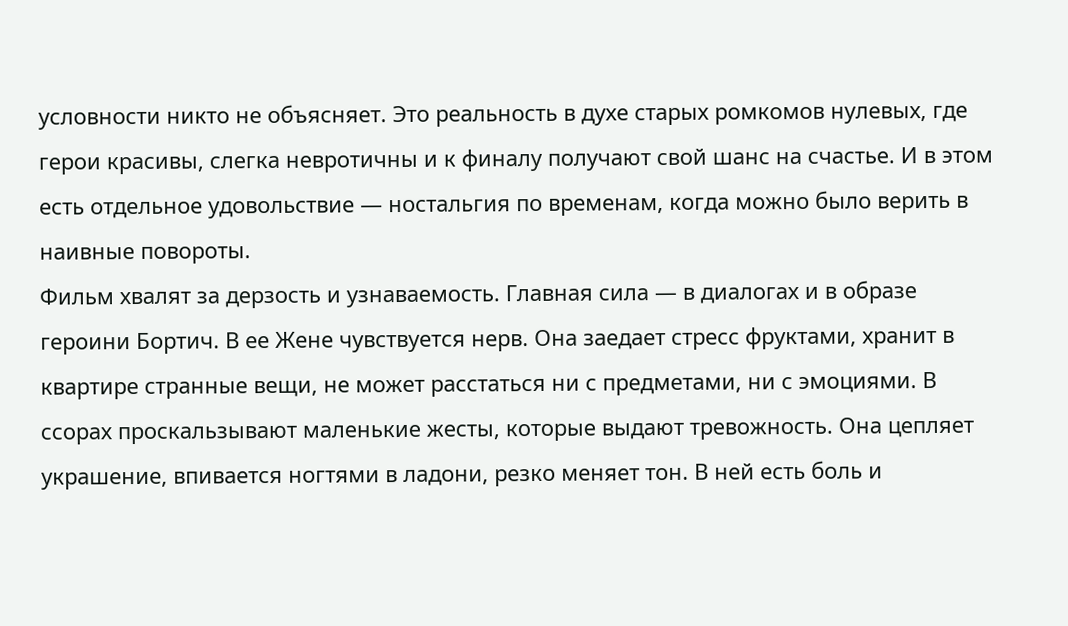условности никто не объясняет. Это реальность в духе старых ромкомов нулевых, где герои красивы, слегка невротичны и к финалу получают свой шанс на счастье. И в этом есть отдельное удовольствие — ностальгия по временам, когда можно было верить в наивные повороты.
Фильм хвалят за дерзость и узнаваемость. Главная сила — в диалогах и в образе героини Бортич. В ее Жене чувствуется нерв. Она заедает стресс фруктами, хранит в квартире странные вещи, не может расстаться ни с предметами, ни с эмоциями. В ссорах проскальзывают маленькие жесты, которые выдают тревожность. Она цепляет украшение, впивается ногтями в ладони, резко меняет тон. В ней есть боль и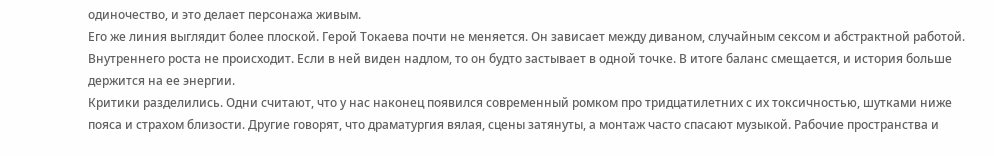одиночество, и это делает персонажа живым.
Его же линия выглядит более плоской. Герой Токаева почти не меняется. Он зависает между диваном, случайным сексом и абстрактной работой. Внутреннего роста не происходит. Если в ней виден надлом, то он будто застывает в одной точке. В итоге баланс смещается, и история больше держится на ее энергии.
Критики разделились. Одни считают, что у нас наконец появился современный ромком про тридцатилетних с их токсичностью, шутками ниже пояса и страхом близости. Другие говорят, что драматургия вялая, сцены затянуты, а монтаж часто спасают музыкой. Рабочие пространства и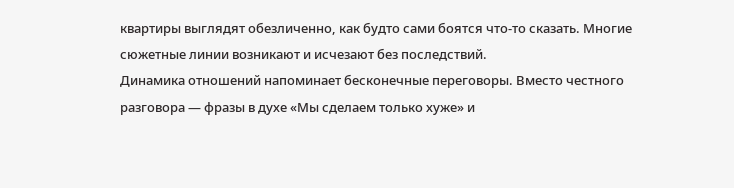квартиры выглядят обезличенно, как будто сами боятся что-то сказать. Многие сюжетные линии возникают и исчезают без последствий.
Динамика отношений напоминает бесконечные переговоры. Вместо честного разговора — фразы в духе «Мы сделаем только хуже» и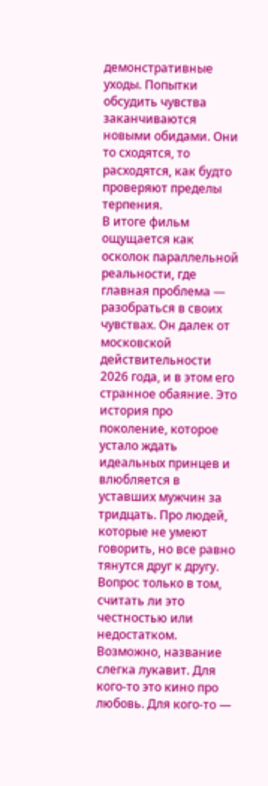демонстративные уходы. Попытки обсудить чувства заканчиваются новыми обидами. Они то сходятся, то расходятся, как будто проверяют пределы терпения.
В итоге фильм ощущается как осколок параллельной реальности, где главная проблема — разобраться в своих чувствах. Он далек от московской действительности 2026 года, и в этом его странное обаяние. Это история про поколение, которое устало ждать идеальных принцев и влюбляется в уставших мужчин за тридцать. Про людей, которые не умеют говорить, но все равно тянутся друг к другу.
Вопрос только в том, считать ли это честностью или недостатком. Возможно, название слегка лукавит. Для кого-то это кино про любовь. Для кого-то —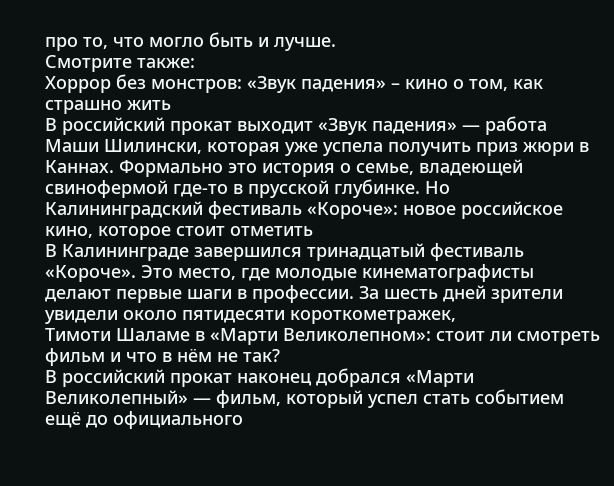про то, что могло быть и лучше.
Смотрите также:
Хоррор без монстров: «Звук падения» – кино о том, как страшно жить
В российский прокат выходит «Звук падения» — работа Маши Шилински, которая уже успела получить приз жюри в Каннах. Формально это история о семье, владеющей свинофермой где-то в прусской глубинке. Но
Калининградский фестиваль «Короче»: новое российское кино, которое стоит отметить
В Калининграде завершился тринадцатый фестиваль «Короче». Это место, где молодые кинематографисты делают первые шаги в профессии. За шесть дней зрители увидели около пятидесяти короткометражек,
Тимоти Шаламе в «Марти Великолепном»: стоит ли смотреть фильм и что в нём не так?
В российский прокат наконец добрался «Марти Великолепный» — фильм, который успел стать событием ещё до официального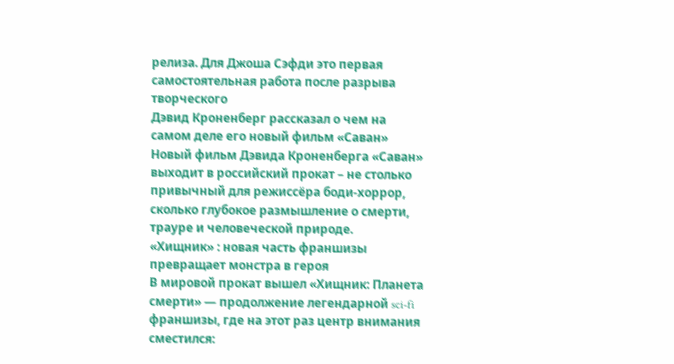релиза. Для Джоша Сэфди это первая самостоятельная работа после разрыва творческого
Дэвид Кроненберг рассказал о чем на самом деле его новый фильм «Саван»
Новый фильм Дэвида Кроненберга «Саван» выходит в российский прокат – не столько привычный для режиссёра боди-хоррор, сколько глубокое размышление о смерти, трауре и человеческой природе.
«Хищник» : новая часть франшизы превращает монстра в героя
В мировой прокат вышел «Хищник: Планета смерти» — продолжение легендарной sci-fi франшизы, где на этот раз центр внимания сместился: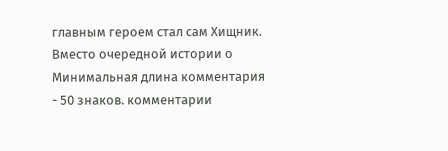главным героем стал сам Хищник. Вместо очередной истории о
Минимальная длина комментария - 50 знаков. комментарии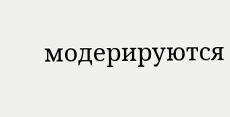модерируются